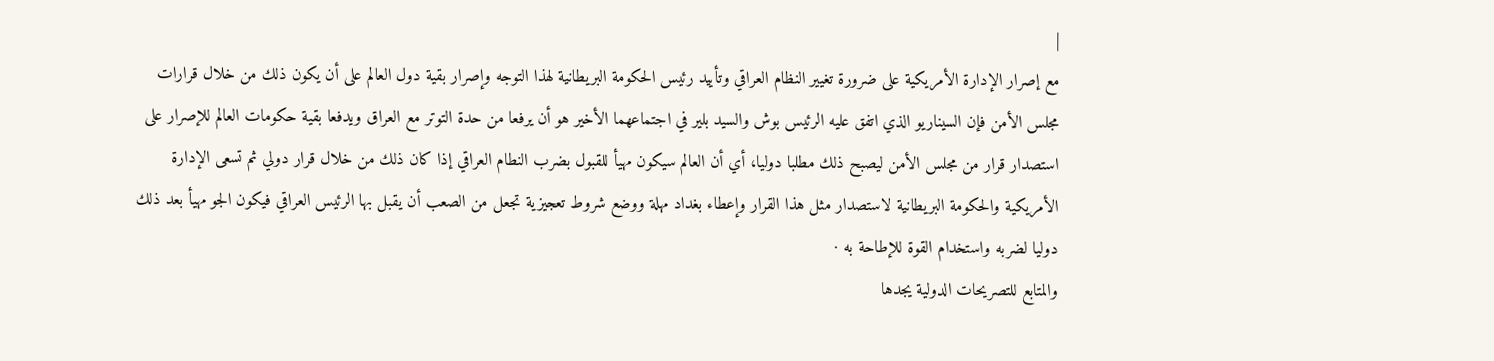|
مع إصرار الإدارة الأمريكية على ضرورة تغيير النظام العراقي وتأييد رئيس الحكومة البريطانية لهذا التوجه وإصرار بقية دول العالم على أن يكون ذلك من خلال قرارات مجلس الأمن فإن السيناريو الذي اتفق عليه الرئيس بوش والسيد بلير في اجتماعهما الأخير هو أن يرفعا من حدة التوتر مع العراق ويدفعا بقية حكومات العالم للإصرار على استصدار قرار من مجلس الأمن ليصبح ذلك مطلبا دوليا، أي أن العالم سيكون مهيأ للقبول بضرب النطام العراقي إذا كان ذلك من خلال قرار دولي ثم تسعى الإدارة الأمريكية والحكومة البريطانية لاستصدار مثل هذا القرار وإعطاء بغداد مهلة ووضع شروط تعجيزية تجعل من الصعب أن يقبل بها الرئيس العراقي فيكون الجو مهيأ بعد ذلك دوليا لضربه واستخدام القوة للإطاحة به ·
والمتابع للتصريحات الدولية يجدها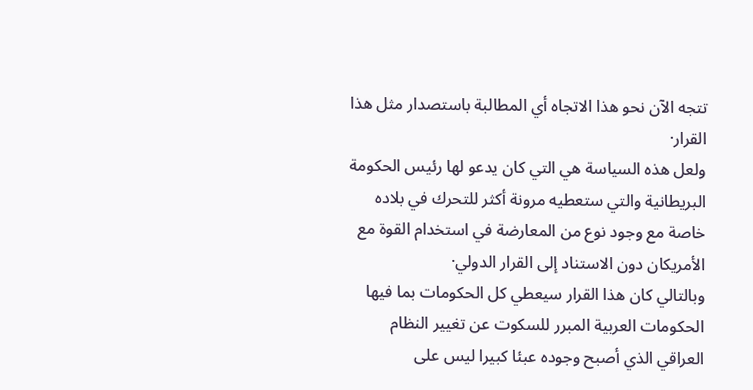تتجه الآن نحو هذا الاتجاه أي المطالبة باستصدار مثل هذا القرار·
ولعل هذه السياسة هي التي كان يدعو لها رئيس الحكومة البريطانية والتي ستعطيه مرونة أكثر للتحرك في بلاده خاصة مع وجود نوع من المعارضة في استخدام القوة مع الأمريكان دون الاستناد إلى القرار الدولي·
وبالتالي كان هذا القرار سيعطي كل الحكومات بما فيها الحكومات العربية المبرر للسكوت عن تغيير النظام العراقي الذي أصبح وجوده عبئا كبيرا ليس على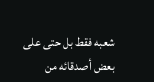شعبه فقط بل حتى على بعض أصدقائه من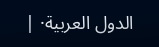الدول العربية· |